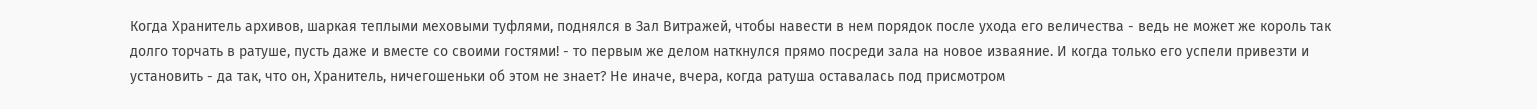Когда Хранитель архивов, шаркая теплыми меховыми туфлями, поднялся в Зал Витражей, чтобы навести в нем порядок после ухода его величества - ведь не может же король так долго торчать в ратуше, пусть даже и вместе со своими гостями! - то первым же делом наткнулся прямо посреди зала на новое изваяние. И когда только его успели привезти и установить - да так, что он, Хранитель, ничегошеньки об этом не знает? Не иначе, вчера, когда ратуша оставалась под присмотром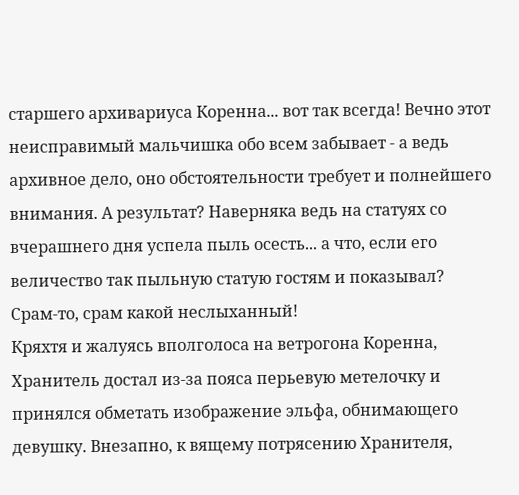старшего архивариуса Коренна... вот так всегда! Вечно этот неисправимый мальчишка обо всем забывает - а ведь архивное дело, оно обстоятельности требует и полнейшего внимания. А результат? Наверняка ведь на статуях со вчерашнего дня успела пыль осесть... а что, если его величество так пыльную статую гостям и показывал? Срам-то, срам какой неслыханный!
Кряхтя и жалуясь вполголоса на ветрогона Коренна, Хранитель достал из-за пояса перьевую метелочку и принялся обметать изображение эльфа, обнимающего девушку. Внезапно, к вящему потрясению Хранителя,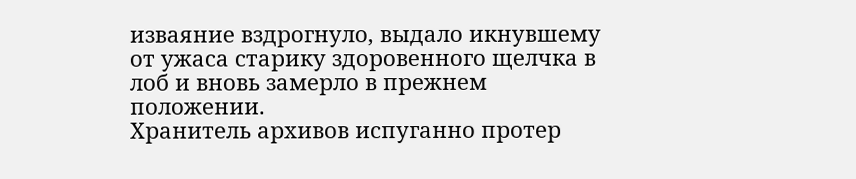изваяние вздрогнуло, выдало икнувшему от ужаса старику здоровенного щелчка в лоб и вновь замерло в прежнем положении.
Хранитель архивов испуганно протер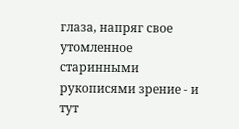глаза, напряг свое утомленное старинными рукописями зрение - и тут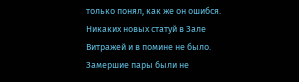только понял, как же он ошибся. Никаких новых статуй в Зале Витражей и в помине не было. Замершие пары были не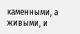каменными, а живыми, и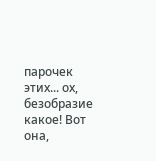парочек этих... ох, безобразие какое! Вот она,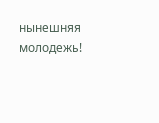нынешняя молодежь!